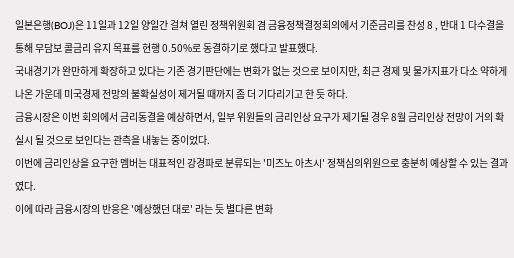일본은행(BOJ)은 11일과 12일 양일간 걸쳐 열린 정책위원회 겸 금융정책결정회의에서 기준금리를 찬성 8 , 반대 1 다수결을 통해 무담보 콜금리 유지 목표를 현행 0.50%로 동결하기로 했다고 발표했다.
국내경기가 완만하게 확장하고 있다는 기존 경기판단에는 변화가 없는 것으로 보이지만, 최근 경제 및 물가지표가 다소 약하게 나온 가운데 미국경제 전망의 불확실성이 제거될 때까지 좀 더 기다리기고 한 듯 하다.
금융시장은 이번 회의에서 금리동결을 예상하면서, 일부 위원들의 금리인상 요구가 제기될 경우 8월 금리인상 전망이 거의 확실시 될 것으로 보인다는 관측을 내놓는 중이었다.
이번에 금리인상을 요구한 멤버는 대표적인 강경파로 분류되는 '미즈노 아츠시' 정책심의위원으로 충분히 예상할 수 있는 결과였다.
이에 따라 금융시장의 반응은 '예상했던 대로' 라는 듯 별다른 변화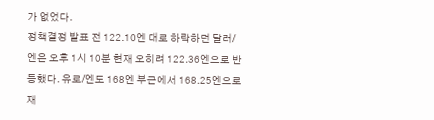가 없었다.
정책결정 발표 전 122.10엔 대로 하락하던 달러/엔은 오후 1시 10분 현재 오히려 122.36엔으로 반등했다. 유로/엔도 168엔 부근에서 168.25엔으로 재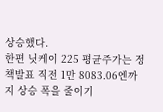상승했다.
한편 닛케이 225 평균주가는 정책발표 직전 1만 8083.06엔까지 상승 폭을 줄이기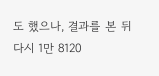도 했으나, 결과를 본 뒤 다시 1만 8120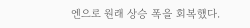엔으로 원래 상승 폭을 회복했다.